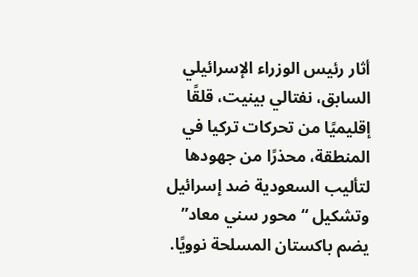أثار رئيس الوزراء الإسرائيلي السابق، نفتالي بينيت، قلقًا إقليميًا من تحركات تركيا في المنطقة، محذرًا من جهودها لتأليب السعودية ضد إسرائيل وتشكيل “محور سني معاد” يضم باكستان المسلحة نوويًا.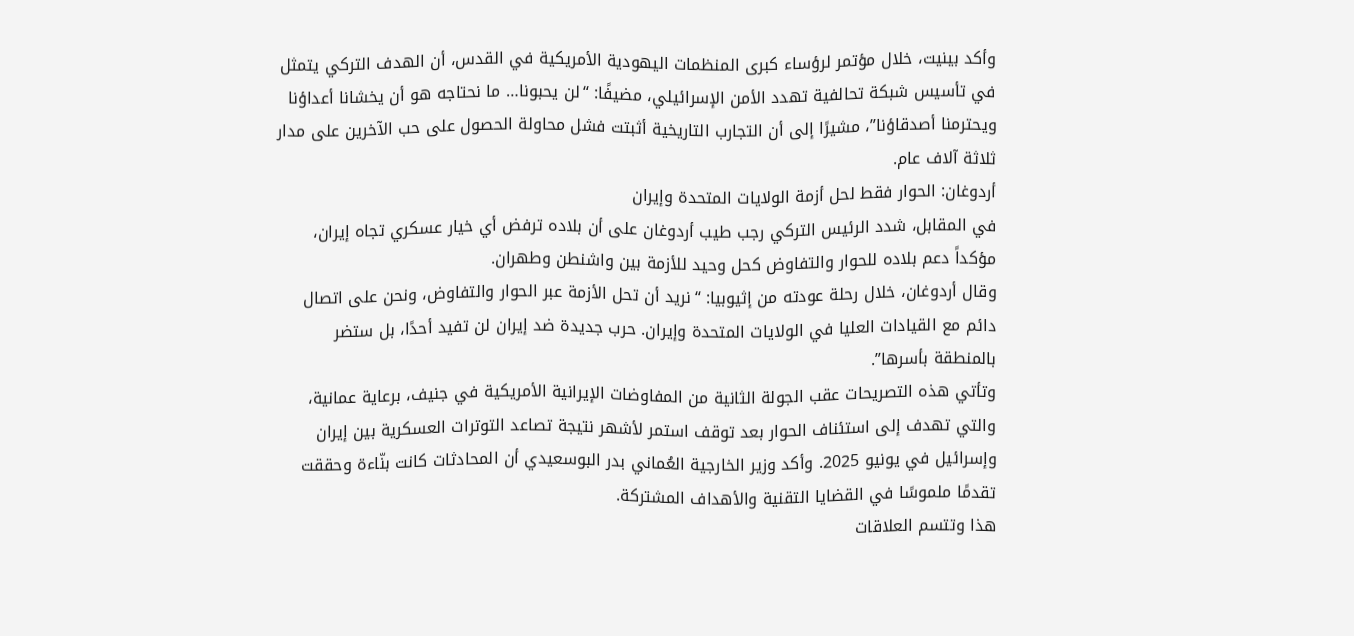وأكد بينيت، خلال مؤتمر لرؤساء كبرى المنظمات اليهودية الأمريكية في القدس، أن الهدف التركي يتمثل في تأسيس شبكة تحالفية تهدد الأمن الإسرائيلي، مضيفًا: “لن يحبونا… ما نحتاجه هو أن يخشانا أعداؤنا ويحترمنا أصدقاؤنا”، مشيرًا إلى أن التجارب التاريخية أثبتت فشل محاولة الحصول على حب الآخرين على مدار ثلاثة آلاف عام.
أردوغان: الحوار فقط لحل أزمة الولايات المتحدة وإيران
في المقابل، شدد الرئيس التركي رجب طيب أردوغان على أن بلاده ترفض أي خيار عسكري تجاه إيران، مؤكداً دعم بلاده للحوار والتفاوض كحل وحيد للأزمة بين واشنطن وطهران.
وقال أردوغان، خلال رحلة عودته من إثيوبيا: “نريد أن تحل الأزمة عبر الحوار والتفاوض، ونحن على اتصال دائم مع القيادات العليا في الولايات المتحدة وإيران. حرب جديدة ضد إيران لن تفيد أحدًا، بل ستضر بالمنطقة بأسرها”.
وتأتي هذه التصريحات عقب الجولة الثانية من المفاوضات الإيرانية الأمريكية في جنيف، برعاية عمانية، والتي تهدف إلى استئناف الحوار بعد توقف استمر لأشهر نتيجة تصاعد التوترات العسكرية بين إيران وإسرائيل في يونيو 2025. وأكد وزير الخارجية العُماني بدر البوسعيدي أن المحادثات كانت بنّاءة وحققت تقدمًا ملموسًا في القضايا التقنية والأهداف المشتركة.
هذا وتتسم العلاقات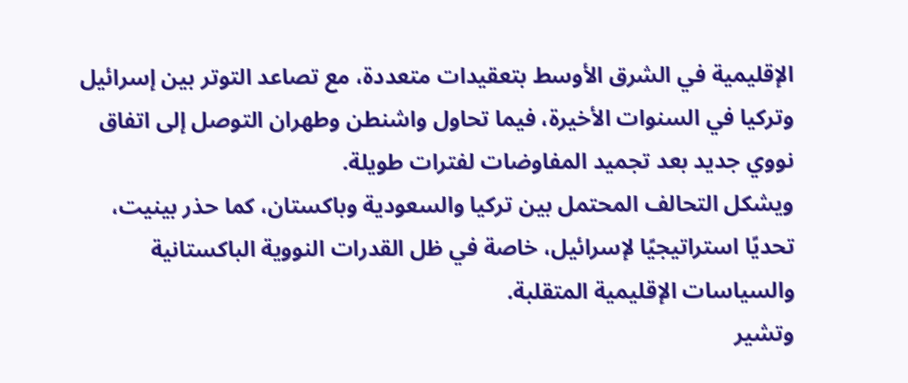الإقليمية في الشرق الأوسط بتعقيدات متعددة، مع تصاعد التوتر بين إسرائيل وتركيا في السنوات الأخيرة، فيما تحاول واشنطن وطهران التوصل إلى اتفاق نووي جديد بعد تجميد المفاوضات لفترات طويلة.
ويشكل التحالف المحتمل بين تركيا والسعودية وباكستان، كما حذر بينيت، تحديًا استراتيجيًا لإسرائيل، خاصة في ظل القدرات النووية الباكستانية والسياسات الإقليمية المتقلبة.
وتشير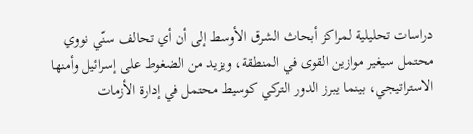دراسات تحليلية لمراكز أبحاث الشرق الأوسط إلى أن أي تحالف سنّي نووي محتمل سيغير موازين القوى في المنطقة، ويزيد من الضغوط على إسرائيل وأمنها الاستراتيجي، بينما يبرز الدور التركي كوسيط محتمل في إدارة الأزمات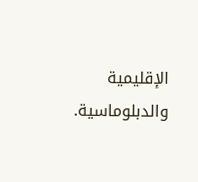الإقليمية والدبلوماسية.